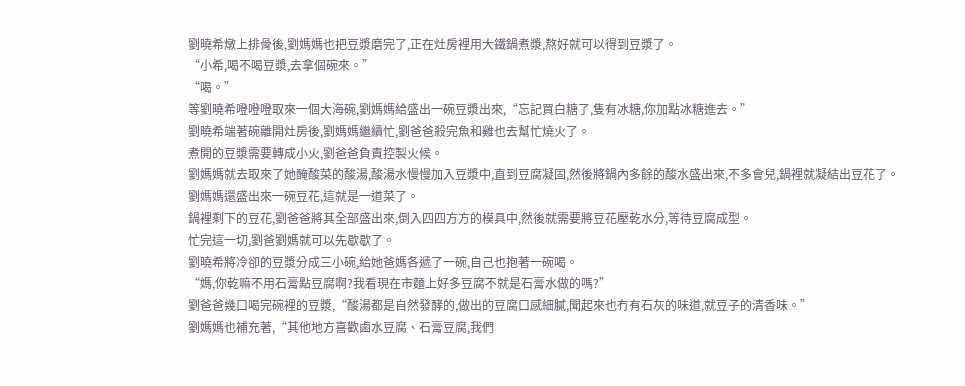劉曉希燉上排骨後,劉媽媽也把豆漿磨完了,正在灶房裡用大鐵鍋煮漿,熬好就可以得到豆漿了。
“小希,喝不喝豆漿,去拿個碗來。”
“喝。”
等劉曉希噔噔噔取來一個大海碗,劉媽媽給盛出一碗豆漿出來,“忘記買白糖了,隻有冰糖,你加點冰糖進去。”
劉曉希端著碗離開灶房後,劉媽媽繼續忙,劉爸爸殺完魚和雞也去幫忙燒火了。
煮開的豆漿需要轉成小火,劉爸爸負責控製火候。
劉媽媽就去取來了她醃酸菜的酸湯,酸湯水慢慢加入豆漿中,直到豆腐凝固,然後將鍋內多餘的酸水盛出來,不多會兒,鍋裡就凝結出豆花了。
劉媽媽還盛出來一碗豆花,這就是一道菜了。
鍋裡剩下的豆花,劉爸爸將其全部盛出來,倒入四四方方的模具中,然後就需要將豆花壓乾水分,等待豆腐成型。
忙完這一切,劉爸劉媽就可以先歇歇了。
劉曉希將冷卻的豆漿分成三小碗,給她爸媽各遞了一碗,自己也抱著一碗喝。
“媽,你乾嘛不用石膏點豆腐啊?我看現在市麵上好多豆腐不就是石膏水做的嗎?”
劉爸爸幾口喝完碗裡的豆漿,“酸湯都是自然發酵的,做出的豆腐口感細膩,聞起來也冇有石灰的味道,就豆子的清香味。”
劉媽媽也補充著,“其他地方喜歡鹵水豆腐、石膏豆腐,我們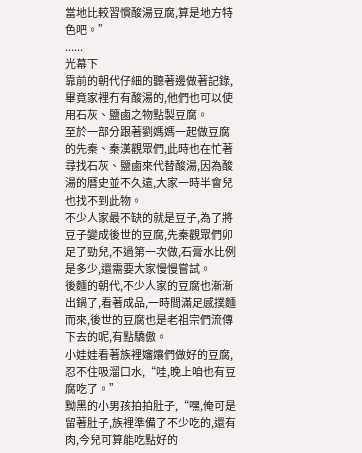當地比較習慣酸湯豆腐,算是地方特色吧。”
......
光幕下
靠前的朝代仔細的聽著邊做著記錄,畢竟家裡冇有酸湯的,他們也可以使用石灰、鹽鹵之物點製豆腐。
至於一部分跟著劉媽媽一起做豆腐的先秦、秦漢觀眾們,此時也在忙著尋找石灰、鹽鹵來代替酸湯,因為酸湯的曆史並不久遠,大家一時半會兒也找不到此物。
不少人家最不缺的就是豆子,為了將豆子變成後世的豆腐,先秦觀眾們卯足了勁兒,不過第一次做,石膏水比例是多少,還需要大家慢慢嘗試。
後麵的朝代,不少人家的豆腐也漸漸出鍋了,看著成品,一時間滿足感撲麵而來,後世的豆腐也是老祖宗們流傳下去的呢,有點驕傲。
小娃娃看著族裡嬸孃們做好的豆腐,忍不住吸溜口水,“哇,晚上咱也有豆腐吃了。”
黝黑的小男孩拍拍肚子,“嘿,俺可是留著肚子,族裡準備了不少吃的,還有肉,今兒可算能吃點好的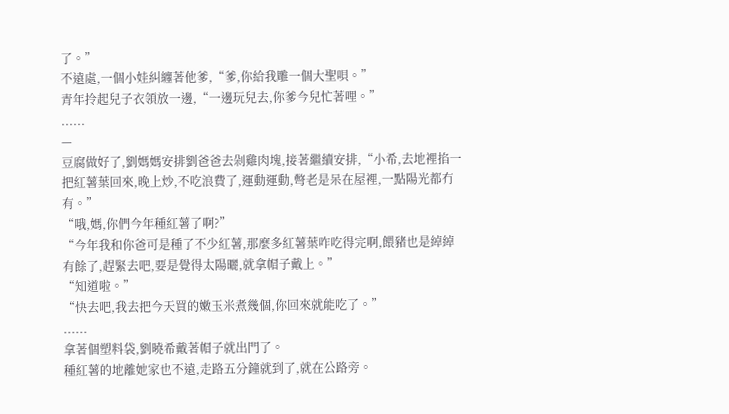了。”
不遠處,一個小娃糾纏著他爹,“爹,你給我雕一個大聖唄。”
青年拎起兒子衣領放一邊,“一邊玩兒去,你爹今兒忙著哩。”
......
—
豆腐做好了,劉媽媽安排劉爸爸去剁雞肉塊,接著繼續安排,“小希,去地裡掐一把紅薯葉回來,晚上炒,不吃浪費了,運動運動,彆老是呆在屋裡,一點陽光都冇有。”
“哦,媽,你們今年種紅薯了啊?”
“今年我和你爸可是種了不少紅薯,那麼多紅薯葉咋吃得完啊,餵豬也是綽綽有餘了,趕緊去吧,要是覺得太陽曬,就拿帽子戴上。”
“知道啦。”
“快去吧,我去把今天買的嫩玉米煮幾個,你回來就能吃了。”
......
拿著個塑料袋,劉曉希戴著帽子就出門了。
種紅薯的地離她家也不遠,走路五分鐘就到了,就在公路旁。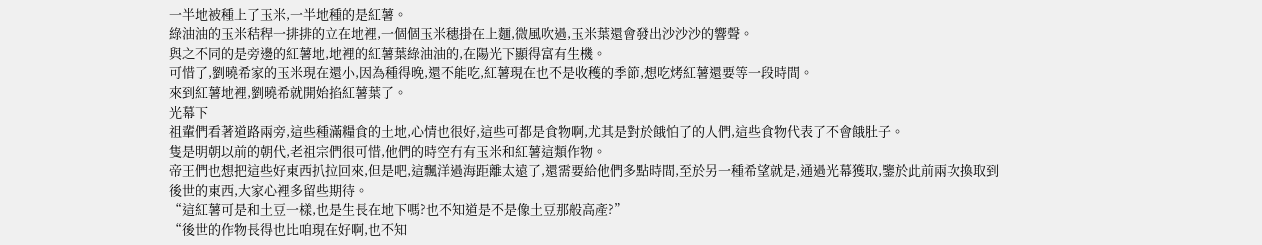一半地被種上了玉米,一半地種的是紅薯。
綠油油的玉米秸稈一排排的立在地裡,一個個玉米穗掛在上麵,微風吹過,玉米葉還會發出沙沙沙的響聲。
與之不同的是旁邊的紅薯地,地裡的紅薯葉綠油油的,在陽光下顯得富有生機。
可惜了,劉曉希家的玉米現在還小,因為種得晚,還不能吃,紅薯現在也不是收穫的季節,想吃烤紅薯還要等一段時間。
來到紅薯地裡,劉曉希就開始掐紅薯葉了。
光幕下
祖輩們看著道路兩旁,這些種滿糧食的土地,心情也很好,這些可都是食物啊,尤其是對於餓怕了的人們,這些食物代表了不會餓肚子。
隻是明朝以前的朝代,老祖宗們很可惜,他們的時空冇有玉米和紅薯這類作物。
帝王們也想把這些好東西扒拉回來,但是吧,這飄洋過海距離太遠了,還需要給他們多點時間,至於另一種希望就是,通過光幕獲取,鑒於此前兩次換取到後世的東西,大家心裡多留些期待。
“這紅薯可是和土豆一樣,也是生長在地下嗎?也不知道是不是像土豆那般高產?”
“後世的作物長得也比咱現在好啊,也不知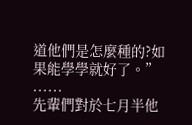道他們是怎麼種的?如果能學學就好了。”
......
先輩們對於七月半他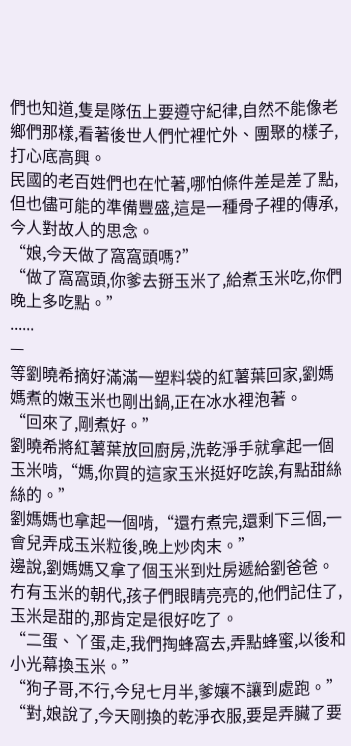們也知道,隻是隊伍上要遵守紀律,自然不能像老鄉們那樣,看著後世人們忙裡忙外、團聚的樣子,打心底高興。
民國的老百姓們也在忙著,哪怕條件差是差了點,但也儘可能的準備豐盛,這是一種骨子裡的傳承,今人對故人的思念。
“娘,今天做了窩窩頭嗎?”
“做了窩窩頭,你爹去掰玉米了,給煮玉米吃,你們晚上多吃點。”
......
—
等劉曉希摘好滿滿一塑料袋的紅薯葉回家,劉媽媽煮的嫩玉米也剛出鍋,正在冰水裡泡著。
“回來了,剛煮好。”
劉曉希將紅薯葉放回廚房,洗乾淨手就拿起一個玉米啃,“媽,你買的這家玉米挺好吃誒,有點甜絲絲的。”
劉媽媽也拿起一個啃,“還冇煮完,還剩下三個,一會兒弄成玉米粒後,晚上炒肉末。”
邊說,劉媽媽又拿了個玉米到灶房遞給劉爸爸。
冇有玉米的朝代,孩子們眼睛亮亮的,他們記住了,玉米是甜的,那肯定是很好吃了。
“二蛋、丫蛋,走,我們掏蜂窩去,弄點蜂蜜,以後和小光幕換玉米。”
“狗子哥,不行,今兒七月半,爹孃不讓到處跑。”
“對,娘說了,今天剛換的乾淨衣服,要是弄臟了要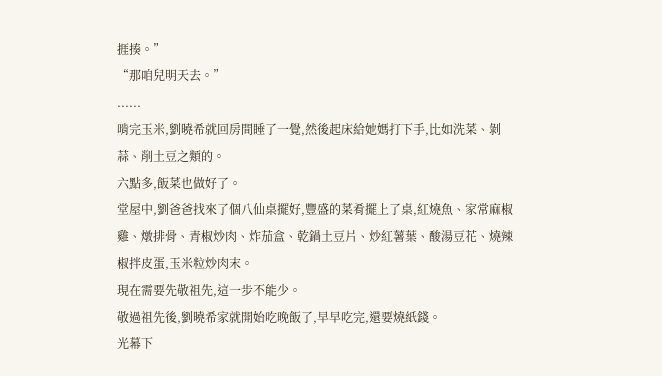捱揍。”
“那咱兒明天去。”
......
啃完玉米,劉曉希就回房間睡了一覺,然後起床給她媽打下手,比如洗菜、剝蒜、削土豆之類的。
六點多,飯菜也做好了。
堂屋中,劉爸爸找來了個八仙桌擺好,豐盛的菜肴擺上了桌,紅燒魚、家常麻椒雞、燉排骨、青椒炒肉、炸茄盒、乾鍋土豆片、炒紅薯葉、酸湯豆花、燒辣椒拌皮蛋,玉米粒炒肉末。
現在需要先敬祖先,這一步不能少。
敬過祖先後,劉曉希家就開始吃晚飯了,早早吃完,還要燒紙錢。
光幕下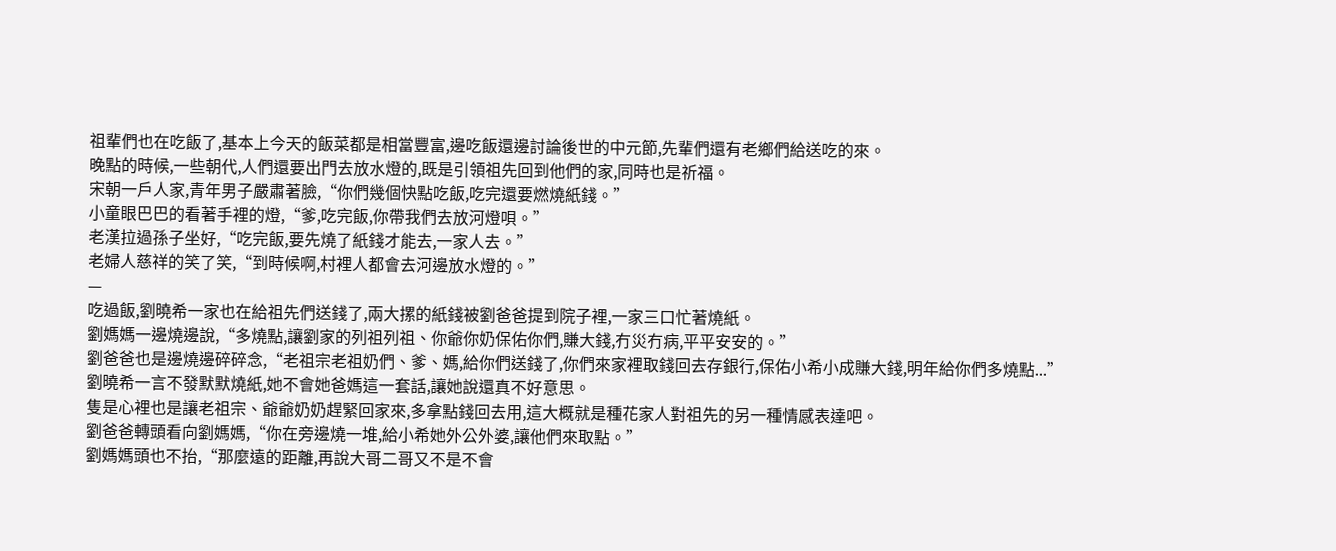祖輩們也在吃飯了,基本上今天的飯菜都是相當豐富,邊吃飯還邊討論後世的中元節,先輩們還有老鄉們給送吃的來。
晚點的時候,一些朝代,人們還要出門去放水燈的,既是引領祖先回到他們的家,同時也是祈福。
宋朝一戶人家,青年男子嚴肅著臉,“你們幾個快點吃飯,吃完還要燃燒紙錢。”
小童眼巴巴的看著手裡的燈,“爹,吃完飯,你帶我們去放河燈唄。”
老漢拉過孫子坐好,“吃完飯,要先燒了紙錢才能去,一家人去。”
老婦人慈祥的笑了笑,“到時候啊,村裡人都會去河邊放水燈的。”
—
吃過飯,劉曉希一家也在給祖先們送錢了,兩大摞的紙錢被劉爸爸提到院子裡,一家三口忙著燒紙。
劉媽媽一邊燒邊說,“多燒點,讓劉家的列祖列祖、你爺你奶保佑你們,賺大錢,冇災冇病,平平安安的。”
劉爸爸也是邊燒邊碎碎念,“老祖宗老祖奶們、爹、媽,給你們送錢了,你們來家裡取錢回去存銀行,保佑小希小成賺大錢,明年給你們多燒點...”
劉曉希一言不發默默燒紙,她不會她爸媽這一套話,讓她說還真不好意思。
隻是心裡也是讓老祖宗、爺爺奶奶趕緊回家來,多拿點錢回去用,這大概就是種花家人對祖先的另一種情感表達吧。
劉爸爸轉頭看向劉媽媽,“你在旁邊燒一堆,給小希她外公外婆,讓他們來取點。”
劉媽媽頭也不抬,“那麼遠的距離,再說大哥二哥又不是不會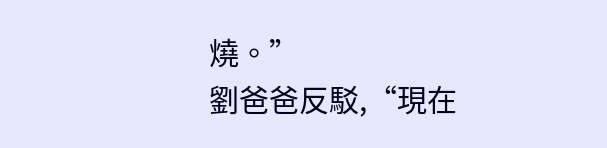燒。”
劉爸爸反駁,“現在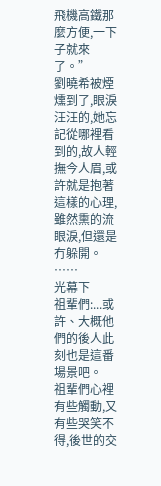飛機高鐵那麼方便,一下子就來了。”
劉曉希被煙燻到了,眼淚汪汪的,她忘記從哪裡看到的,故人輕撫今人眉,或許就是抱著這樣的心理,雖然熏的流眼淚,但還是冇躲開。
……
光幕下
祖輩們:...或許、大概他們的後人此刻也是這番場景吧。
祖輩們心裡有些觸動,又有些哭笑不得,後世的交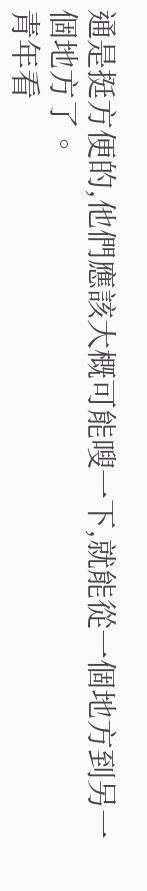通是挺方便的,他們應該大概可能嗖一下,就能從一個地方到另一個地方了。
青年看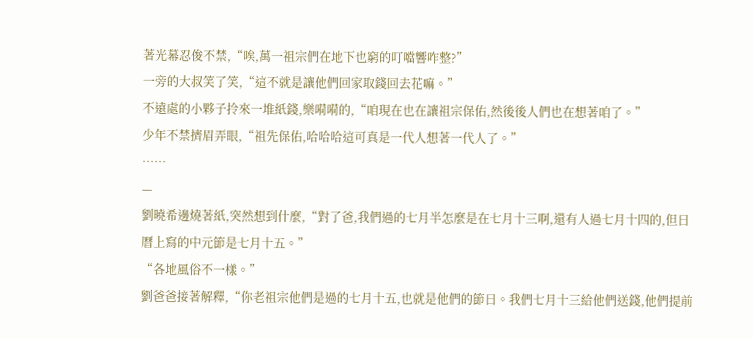著光幕忍俊不禁,“唉,萬一祖宗們在地下也窮的叮噹響咋整?”
一旁的大叔笑了笑,“這不就是讓他們回家取錢回去花嘛。”
不遠處的小夥子拎來一堆紙錢,樂嗬嗬的,“咱現在也在讓祖宗保佑,然後後人們也在想著咱了。”
少年不禁擠眉弄眼,“祖先保佑,哈哈哈這可真是一代人想著一代人了。”
……
—
劉曉希邊燒著紙,突然想到什麼,“對了爸,我們過的七月半怎麼是在七月十三啊,還有人過七月十四的,但日曆上寫的中元節是七月十五。”
“各地風俗不一樣。”
劉爸爸接著解釋,“你老祖宗他們是過的七月十五,也就是他們的節日。我們七月十三給他們送錢,他們提前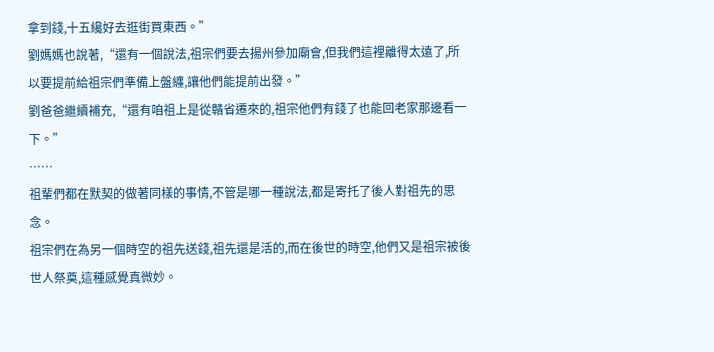拿到錢,十五纔好去逛街買東西。”
劉媽媽也說著,“還有一個說法,祖宗們要去揚州參加廟會,但我們這裡離得太遠了,所以要提前給祖宗們準備上盤纏,讓他們能提前出發。”
劉爸爸繼續補充,“還有咱祖上是從贛省遷來的,祖宗他們有錢了也能回老家那邊看一下。”
……
祖輩們都在默契的做著同樣的事情,不管是哪一種說法,都是寄托了後人對祖先的思念。
祖宗們在為另一個時空的祖先送錢,祖先還是活的,而在後世的時空,他們又是祖宗被後世人祭奠,這種感覺真微妙。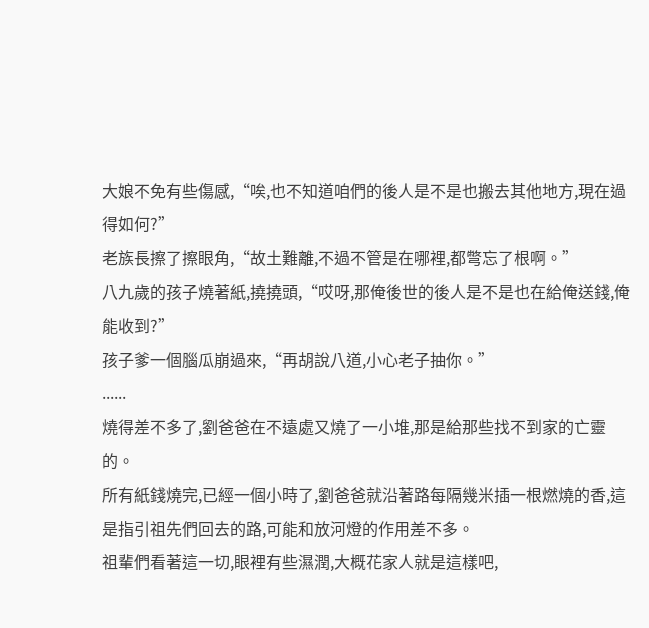大娘不免有些傷感,“唉,也不知道咱們的後人是不是也搬去其他地方,現在過得如何?”
老族長擦了擦眼角,“故土難離,不過不管是在哪裡,都彆忘了根啊。”
八九歲的孩子燒著紙,撓撓頭,“哎呀,那俺後世的後人是不是也在給俺送錢,俺能收到?”
孩子爹一個腦瓜崩過來,“再胡說八道,小心老子抽你。”
......
燒得差不多了,劉爸爸在不遠處又燒了一小堆,那是給那些找不到家的亡靈的。
所有紙錢燒完,已經一個小時了,劉爸爸就沿著路每隔幾米插一根燃燒的香,這是指引祖先們回去的路,可能和放河燈的作用差不多。
祖輩們看著這一切,眼裡有些濕潤,大概花家人就是這樣吧,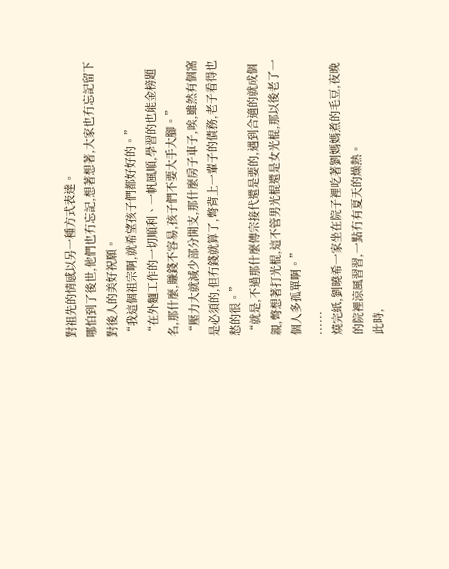對祖先的情感以另一種方式表達。
哪怕到了後世,他們也冇忘記,想著想著,大家也冇忘記留下對後人的美好祝願。
“我這個祖宗啊,就希望孩子們都好好的。”
“在外麵工作的一切順利、一帆風順,學習的也能金榜題名,那什麼,賺錢不容易,孩子們不要大手大腳。”
“壓力大就減少部分開支,那什麼房子車子,唉,雖然有個窩是必須的,但冇錢就算了,彆背上一輩子的債務,老子看得也愁的很。”
“就是,不過那什麼傳宗接代還是要的,遇到合適的就成個親,彆想著打光棍,這不管男光棍還是女光棍,那以後老了一個人多孤單啊。”
......
燒完紙,劉曉希一家坐在院子裡吃著劉媽媽煮的毛豆,夜晚的院裡涼風習習,一點冇有夏天的燥熱。
此時,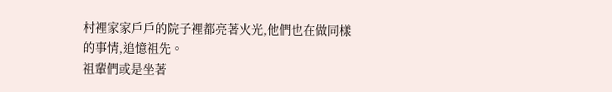村裡家家戶戶的院子裡都亮著火光,他們也在做同樣的事情,追憶祖先。
祖輩們或是坐著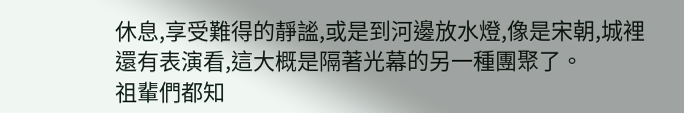休息,享受難得的靜謐,或是到河邊放水燈,像是宋朝,城裡還有表演看,這大概是隔著光幕的另一種團聚了。
祖輩們都知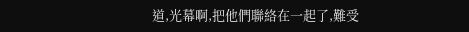道,光幕啊,把他們聯絡在一起了,難受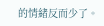的情緒反而少了。